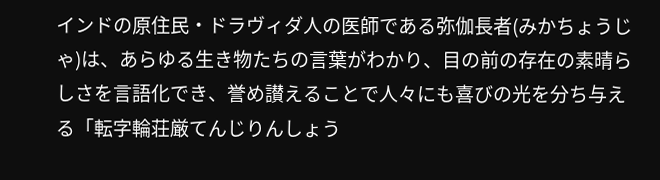インドの原住民・ドラヴィダ人の医師である弥伽長者(みかちょうじゃ)は、あらゆる生き物たちの言葉がわかり、目の前の存在の素晴らしさを言語化でき、誉め讃えることで人々にも喜びの光を分ち与える「転字輪荘厳てんじりんしょう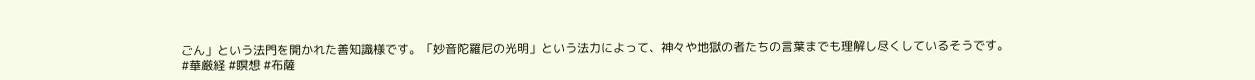ごん」という法門を開かれた善知識様です。「妙音陀羅尼の光明」という法力によって、神々や地獄の者たちの言葉までも理解し尽くしているそうです。
#華厳経 #瞑想 #布薩